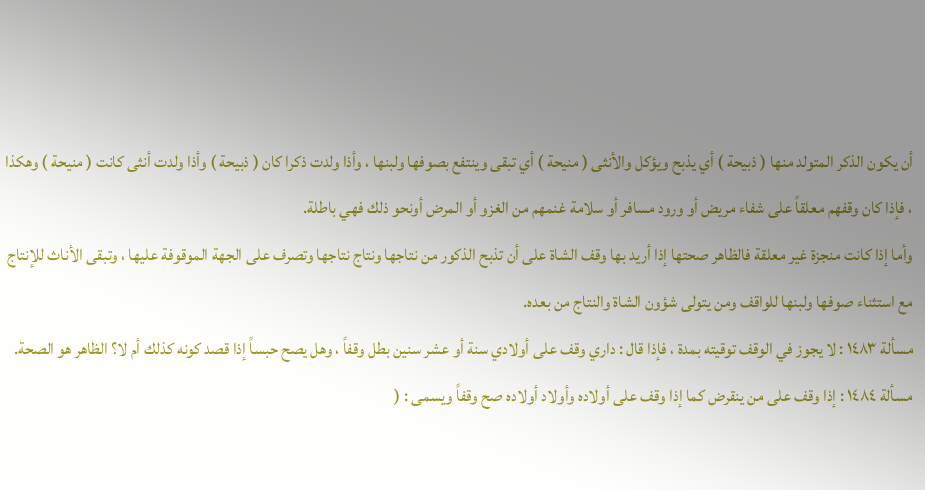أن يكون الذكر المتولد منها ( ذبيحة ) أي يذبح ويؤكل والأنثى ( منيحة ) أي تبقى وينتفع بصوفها ولبنها ، وأذا ولدت ذكرا كان ( ذبيحة ) وأذا ولدت أنثى كانت ( منيحة ) وهكذا ، فإذا كان وقفهم معلقاً على شفاء مريض أو ورود مسافر أو سلامة غنمهم من الغزو أو المرض أونحو ذلك فهي باطلة.
وأما إذا كانت منجزة غير معلقة فالظاهر صحتها إذا أريد بها وقف الشاة على أن تذبح الذكور من نتاجها ونتاج نتاجها وتصرف على الجهة الموقوفة عليها ، وتبقى الأناث للإنتاج مع استثناء صوفها ولبنها للواقف ومن يتولى شؤون الشاة والنتاج من بعده.
مسألة ١٤٨٣ : لا يجوز في الوقف توقيته بمدة ، فإذا قال : داري وقف على أولادي سنة أو عشر سنين بطل وقفاً ، وهل يصح حبساً إذا قصد كونه كذلك أم لا؟ الظاهر هو الصحة.
مسألة ١٤٨٤ : إذا وقف على من ينقرض كما إذا وقف على أولاده وأولاد أولاده صح وقفاً ويسمى : (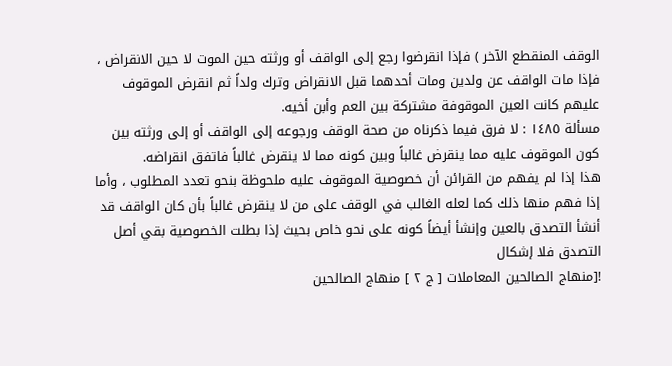الوقف المنقطع الآخر ) فإذا انقرضوا رجع إلى الواقف أو ورثته حين الموت لا حين الانقراض ، فإذا مات الواقف عن ولدين ومات أحدهما قبل الانقراض وترك ولداً ثم انقرض الموقوف عليهم كانت العين الموقوفة مشتركة بين العم وأبن أخيه.
مسألة ١٤٨٥ : لا فرق فيما ذكرناه من صحة الوقف ورجوعه إلى الواقف أو إلى ورثته بين كون الموقوف عليه مما ينقرض غالباً وبين كونه مما لا ينقرض غالباً فاتفق انقراضه.
هذا إذا لم يفهم من القرائن أن خصوصية الموقوف عليه ملحوظة بنحو تعدد المطلوب ، وأما إذا فهم منها ذلك كما لعله الغالب في الوقف على من لا ينقرض غالباً بأن كان الواقف قد أنشأ التصدق بالعين وإنشأ أيضاً كونه على نحو خاص بحيث إذا بطلت الخصوصية بقي أصل التصدق فلا إشكال
![منهاج الصالحين المعاملات [ ج ٢ ] منهاج الصالحين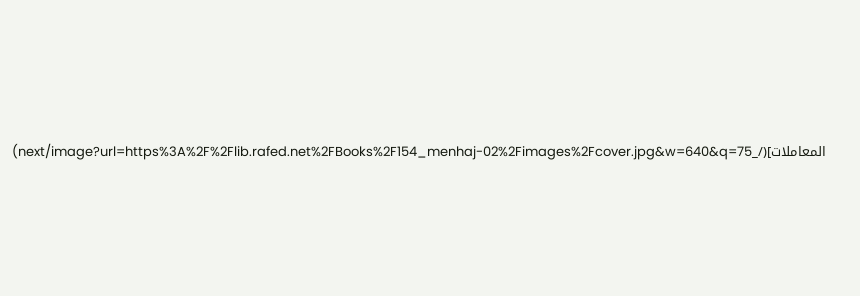المعاملات](/_next/image?url=https%3A%2F%2Flib.rafed.net%2FBooks%2F154_menhaj-02%2Fimages%2Fcover.jpg&w=640&q=75)